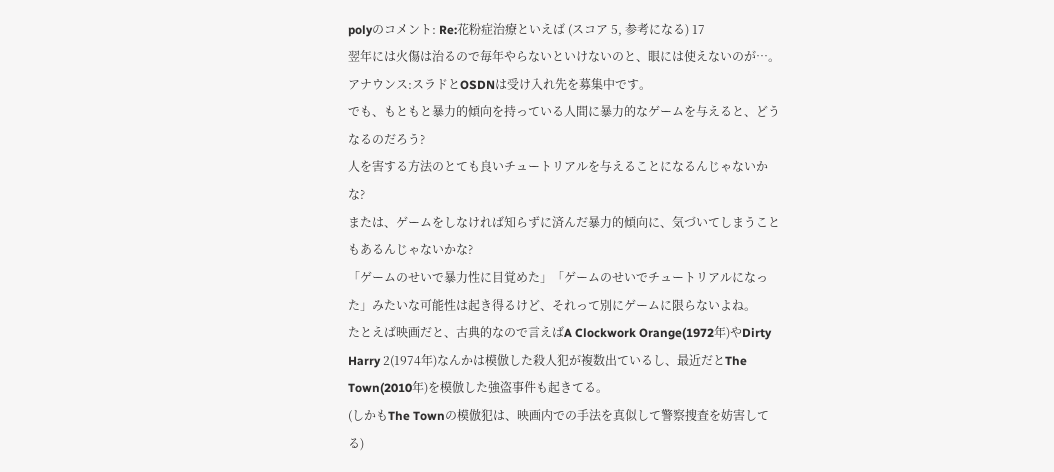polyのコメント: Re:花粉症治療といえば (スコア 5, 参考になる) 17
翌年には火傷は治るので毎年やらないといけないのと、眼には使えないのが…。
アナウンス:スラドとOSDNは受け入れ先を募集中です。
でも、もともと暴力的傾向を持っている人間に暴力的なゲームを与えると、どうなるのだろう?
人を害する方法のとても良いチュートリアルを与えることになるんじゃないかな?
または、ゲームをしなければ知らずに済んだ暴力的傾向に、気づいてしまうこともあるんじゃないかな?
「ゲームのせいで暴力性に目覚めた」「ゲームのせいでチュートリアルになった」みたいな可能性は起き得るけど、それって別にゲームに限らないよね。
たとえば映画だと、古典的なので言えばA Clockwork Orange(1972年)やDirty Harry 2(1974年)なんかは模倣した殺人犯が複数出ているし、最近だとThe Town(2010年)を模倣した強盗事件も起きてる。
(しかもThe Townの模倣犯は、映画内での手法を真似して警察捜査を妨害してる)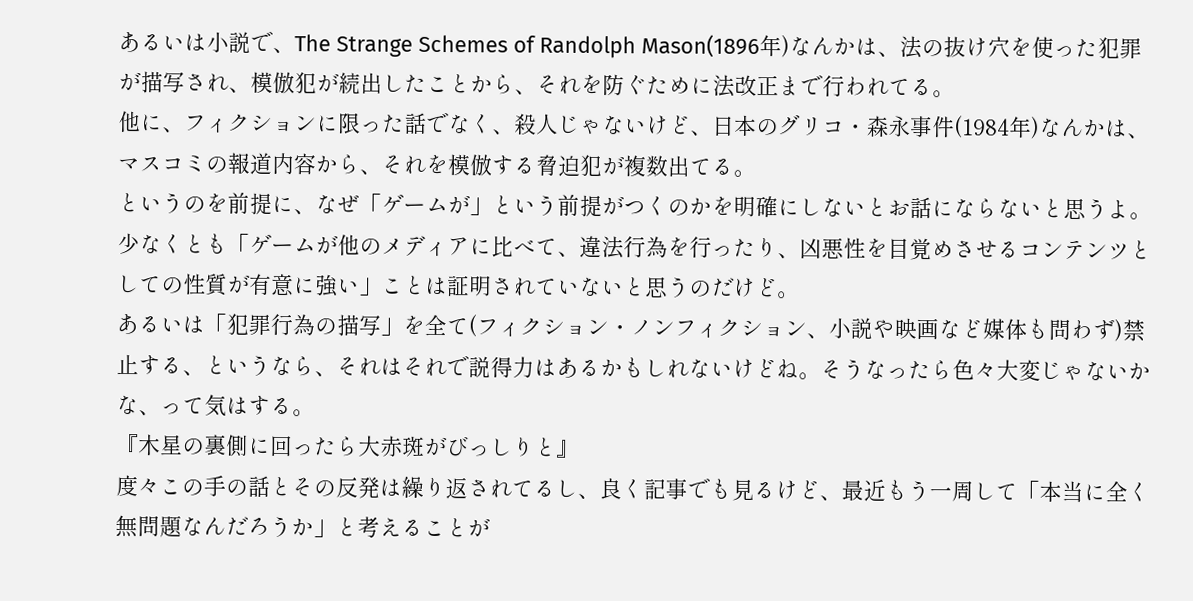あるいは小説で、The Strange Schemes of Randolph Mason(1896年)なんかは、法の抜け穴を使った犯罪が描写され、模倣犯が続出したことから、それを防ぐために法改正まで行われてる。
他に、フィクションに限った話でなく、殺人じゃないけど、日本のグリコ・森永事件(1984年)なんかは、マスコミの報道内容から、それを模倣する脅迫犯が複数出てる。
というのを前提に、なぜ「ゲームが」という前提がつくのかを明確にしないとお話にならないと思うよ。少なくとも「ゲームが他のメディアに比べて、違法行為を行ったり、凶悪性を目覚めさせるコンテンツとしての性質が有意に強い」ことは証明されていないと思うのだけど。
あるいは「犯罪行為の描写」を全て(フィクション・ノンフィクション、小説や映画など媒体も問わず)禁止する、というなら、それはそれで説得力はあるかもしれないけどね。そうなったら色々大変じゃないかな、って気はする。
『木星の裏側に回ったら大赤斑がびっしりと』
度々この手の話とその反発は繰り返されてるし、良く記事でも見るけど、最近もう一周して「本当に全く無問題なんだろうか」と考えることが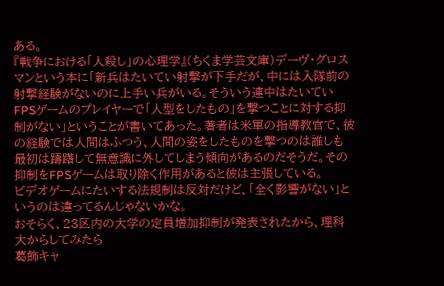ある。
『戦争における「人殺し」の心理学』(ちくま学芸文庫)デーヴ・グロスマンという本に「新兵はたいてい射撃が下手だが、中には入隊前の射撃経験がないのに上手い兵がいる。そういう連中はたいていFPSゲームのプレイヤーで「人型をしたもの」を撃つことに対する抑制がない」ということが書いてあった。著者は米軍の指導教官で、彼の経験では人間はふつう、人間の姿をしたものを撃つのは誰しも最初は躊躇して無意識に外してしまう傾向があるのだそうだ。その抑制をFPSゲームは取り除く作用があると彼は主張している。
ビデオゲームにたいする法規制は反対だけど、「全く影響がない」というのは違ってるんじゃないかな。
おそらく、23区内の大学の定員増加抑制が発表されたから、理科大からしてみたら
葛飾キャ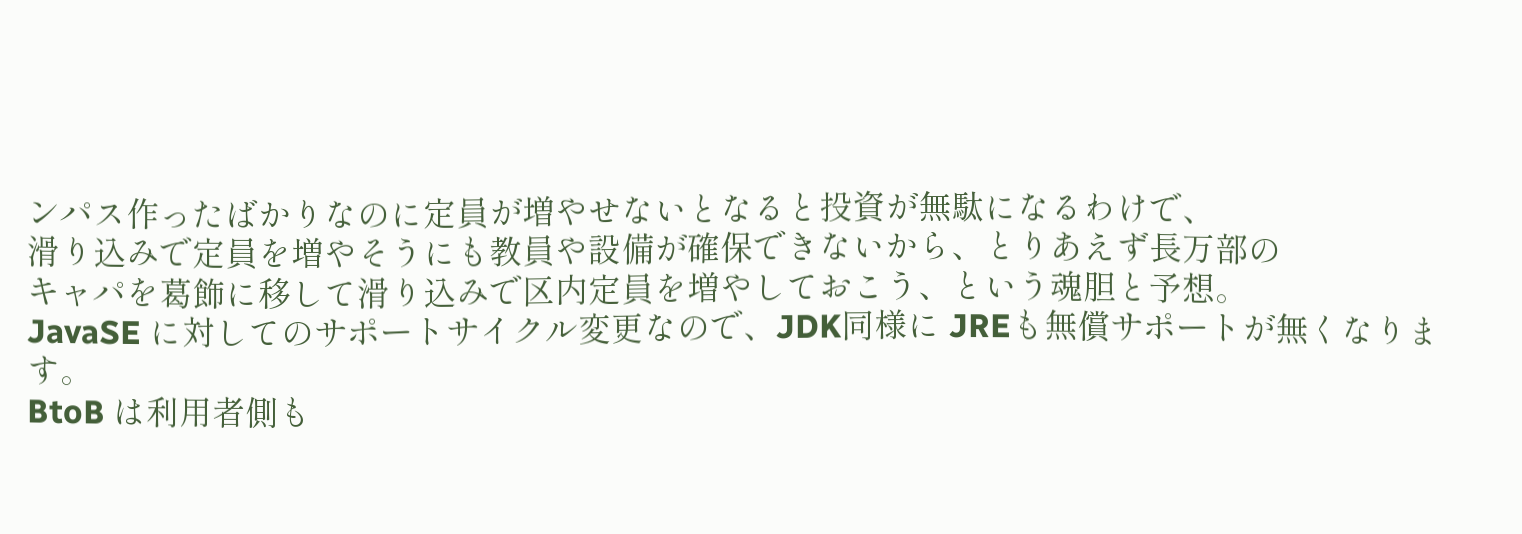ンパス作ったばかりなのに定員が増やせないとなると投資が無駄になるわけで、
滑り込みで定員を増やそうにも教員や設備が確保できないから、とりあえず長万部の
キャパを葛飾に移して滑り込みで区内定員を増やしておこう、という魂胆と予想。
JavaSE に対してのサポートサイクル変更なので、JDK同様に JREも無償サポートが無くなります。
BtoB は利用者側も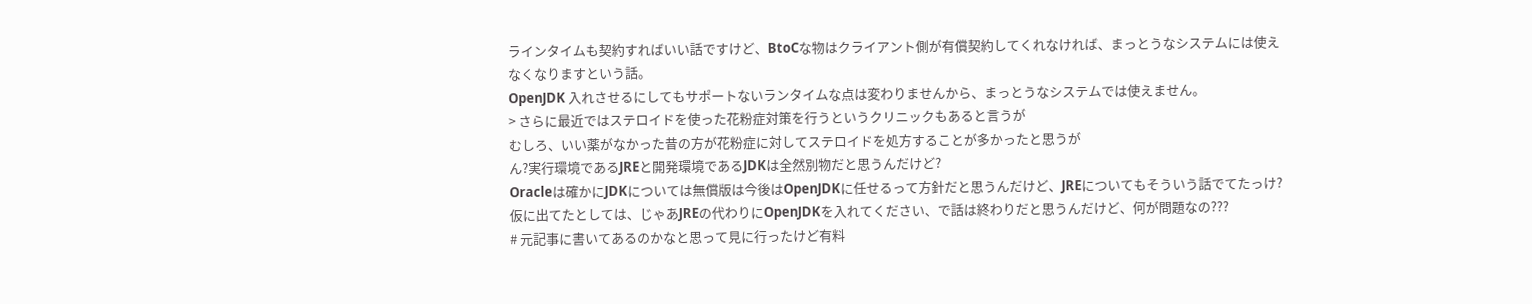ラインタイムも契約すればいい話ですけど、BtoCな物はクライアント側が有償契約してくれなければ、まっとうなシステムには使えなくなりますという話。
OpenJDK 入れさせるにしてもサポートないランタイムな点は変わりませんから、まっとうなシステムでは使えません。
> さらに最近ではステロイドを使った花粉症対策を行うというクリニックもあると言うが
むしろ、いい薬がなかった昔の方が花粉症に対してステロイドを処方することが多かったと思うが
ん?実行環境であるJREと開発環境であるJDKは全然別物だと思うんだけど?
Oracleは確かにJDKについては無償版は今後はOpenJDKに任せるって方針だと思うんだけど、JREについてもそういう話でてたっけ?
仮に出てたとしては、じゃあJREの代わりにOpenJDKを入れてください、で話は終わりだと思うんだけど、何が問題なの???
# 元記事に書いてあるのかなと思って見に行ったけど有料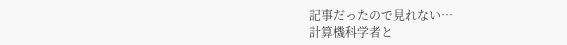記事だったので見れない…
計算機科学者と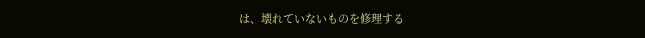は、壊れていないものを修理する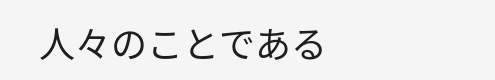人々のことである